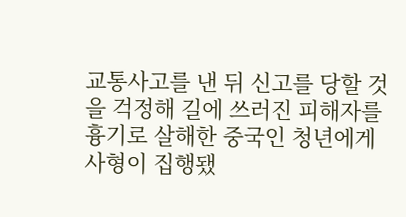교통사고를 낸 뒤 신고를 당할 것을 걱정해 길에 쓰러진 피해자를 흉기로 살해한 중국인 청년에게 사형이 집행됐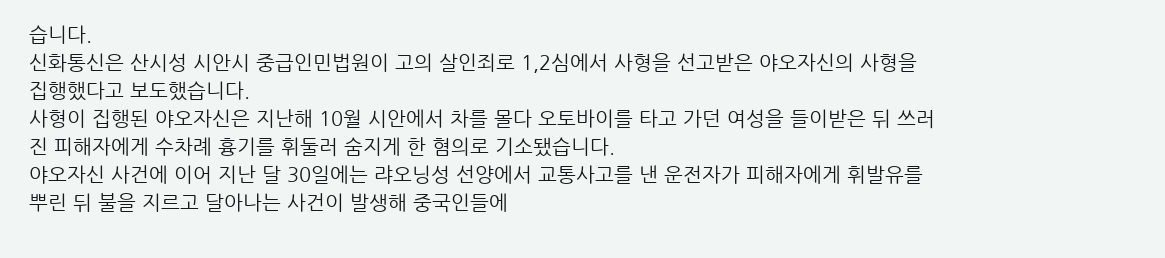습니다.
신화통신은 산시성 시안시 중급인민법원이 고의 살인죄로 1,2심에서 사형을 선고받은 야오자신의 사형을 집행했다고 보도했습니다.
사형이 집행된 야오자신은 지난해 10월 시안에서 차를 몰다 오토바이를 타고 가던 여성을 들이받은 뒤 쓰러진 피해자에게 수차례 흉기를 휘둘러 숨지게 한 혐의로 기소됐습니다.
야오자신 사건에 이어 지난 달 30일에는 랴오닝성 선양에서 교통사고를 낸 운전자가 피해자에게 휘발유를 뿌린 뒤 불을 지르고 달아나는 사건이 발생해 중국인들에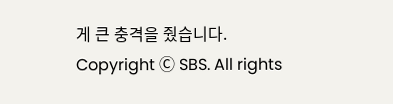게 큰 충격을 줬습니다.
Copyright Ⓒ SBS. All rights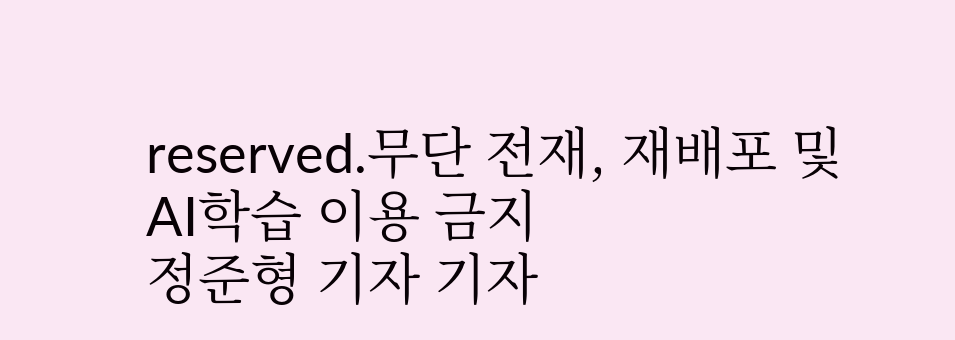reserved.무단 전재, 재배포 및 AI학습 이용 금지
정준형 기자 기자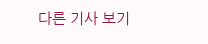다른 기사 보기